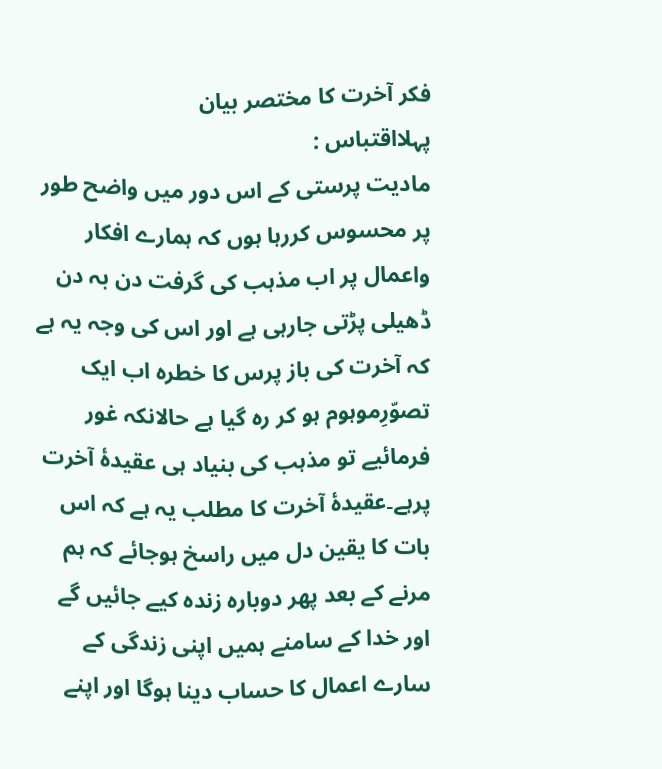فکر آخرت کا مختصر بیان
پہلااقتباس :
مادیت پرستی کے اس دور میں واضح طور پر محسوس کررہا ہوں کہ ہمارے افکار واعمال پر اب مذہب کی گرفت دن بہ دن ڈھیلی پڑتی جارہی ہے اور اس کی وجہ یہ ہے کہ آخرت کی باز پرس کا خطرہ اب ایک تصوّرِموہوم ہو کر رہ گیا ہے حالانکہ غور فرمائیے تو مذہب کی بنیاد ہی عقیدۂ آخرت پرہے۔عقیدۂ آخرت کا مطلب یہ ہے کہ اس بات کا یقین دل میں راسخ ہوجائے کہ ہم مرنے کے بعد پھر دوبارہ زندہ کیے جائیں گے اور خدا کے سامنے ہمیں اپنی زندگی کے سارے اعمال کا حساب دینا ہوگا اور اپنے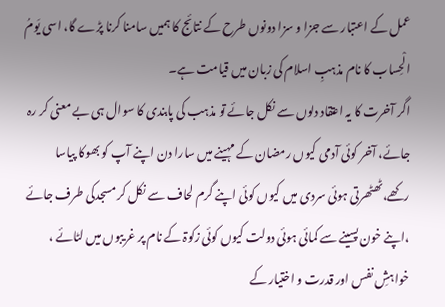عمل کے اعتبار سے جزا و سزا دونوں طرح کے نتائج کا ہمیں سامنا کرنا پڑے گا، اسی یَومُ الْحِساب کا نام مذہبِ اسلام کی زبان میں قیامت ہے۔
اگر آخرت کا یہ اعتقاد دلوں سے نکل جائے تو مذہب کی پابندی کا سوال ہی بے معنی کر رہ جائے، آخر کوئی آدمی کیوں رمضان کے مہینے میں سارا دن اپنے آپ کو بھوکا پیاسا رکھے،ٹھٹھرتی ہوئی سردی میں کیوں کوئی اپنے گرم لحاف سے نکل کر مسجدکی طرف جائے ،اپنے خون پسینے سے کمائی ہوئی دولت کیوں کوئی زکوۃ کے نام پر غریبوں میں لٹائے ، خواہشِ نفس اور قدرت و اختیار کے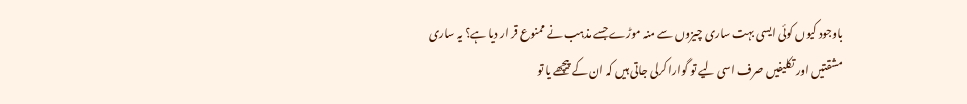باوجود کیوں کوئی ایسی بہت ساری چیزوں سے منہ موڑے جسے مذہب نے ممنوع قر ار دیا ہے؟ یہ ساری مشقتیں اور تکلیفیں صرف اسی لیے تو گوارا کرلی جاتی ہیں کہ ان کے پیچھے یا تو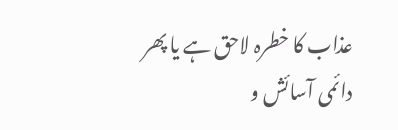عذاب کا خطرہ لاحق ہے یا پھر دائمی آسائش و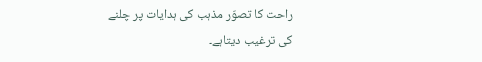راحت کا تصوّر مذہب کی ہدایات پر چلنے کی ترغیب دیتاہے۔